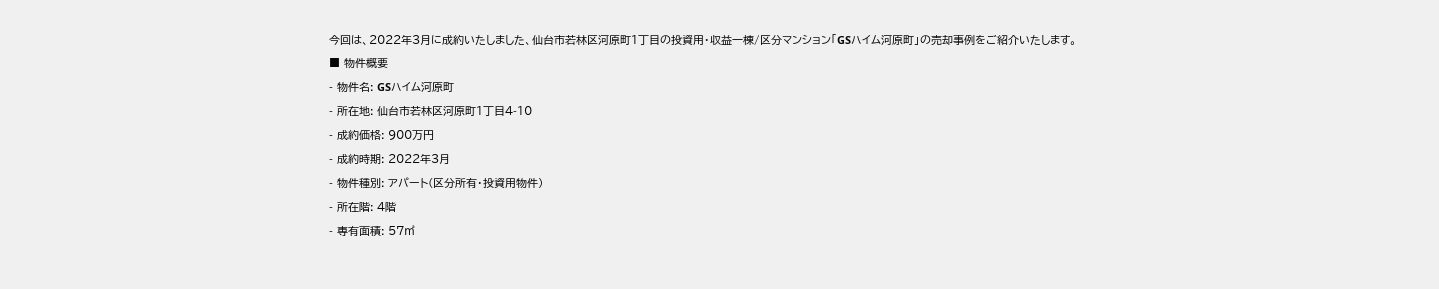今回は、2022年3月に成約いたしました、仙台市若林区河原町1丁目の投資用・収益一棟/区分マンション「GSハイム河原町」の売却事例をご紹介いたします。
■ 物件概要
- 物件名: GSハイム河原町
- 所在地: 仙台市若林区河原町1丁目4-10
- 成約価格: 900万円
- 成約時期: 2022年3月
- 物件種別: アパート(区分所有・投資用物件)
- 所在階: 4階
- 専有面積: 57㎡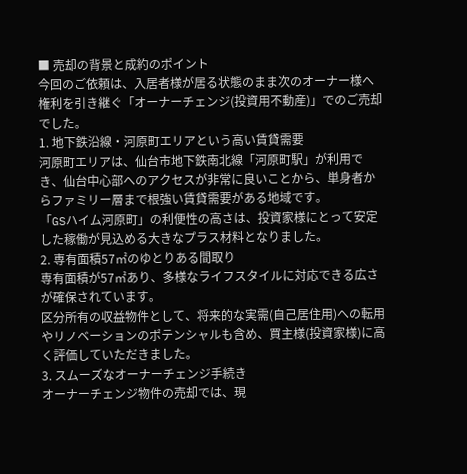■ 売却の背景と成約のポイント
今回のご依頼は、入居者様が居る状態のまま次のオーナー様へ権利を引き継ぐ「オーナーチェンジ(投資用不動産)」でのご売却でした。
1. 地下鉄沿線・河原町エリアという高い賃貸需要
河原町エリアは、仙台市地下鉄南北線「河原町駅」が利用でき、仙台中心部へのアクセスが非常に良いことから、単身者からファミリー層まで根強い賃貸需要がある地域です。
「GSハイム河原町」の利便性の高さは、投資家様にとって安定した稼働が見込める大きなプラス材料となりました。
2. 専有面積57㎡のゆとりある間取り
専有面積が57㎡あり、多様なライフスタイルに対応できる広さが確保されています。
区分所有の収益物件として、将来的な実需(自己居住用)への転用やリノベーションのポテンシャルも含め、買主様(投資家様)に高く評価していただきました。
3. スムーズなオーナーチェンジ手続き
オーナーチェンジ物件の売却では、現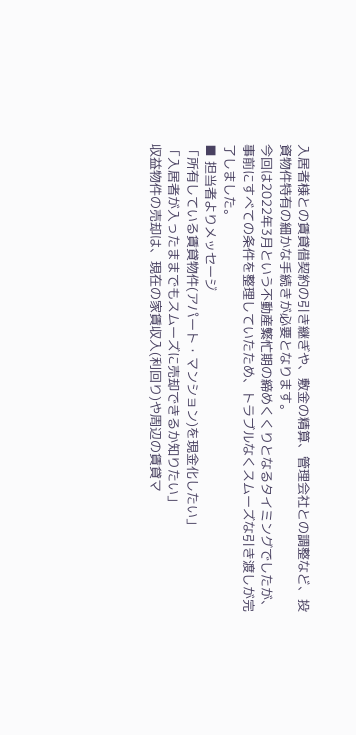入居者様との賃貸借契約の引き継ぎや、敷金の精算、管理会社との調整など、投資物件特有の細かな手続きが必要となります。
今回は2022年3月という不動産繁忙期の締めくくりとなるタイミングでしたが、事前にすべての条件を整理していたため、トラブルなくスムーズな引き渡しが完了しました。
■ 担当者よりメッセージ
「所有している賃貸物件(アパート・マンション)を現金化したい」
「入居者が入ったままでもスムーズに売却できるか知りたい」
収益物件の売却は、現在の家賃収入(利回り)や周辺の賃貸マ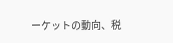ーケットの動向、税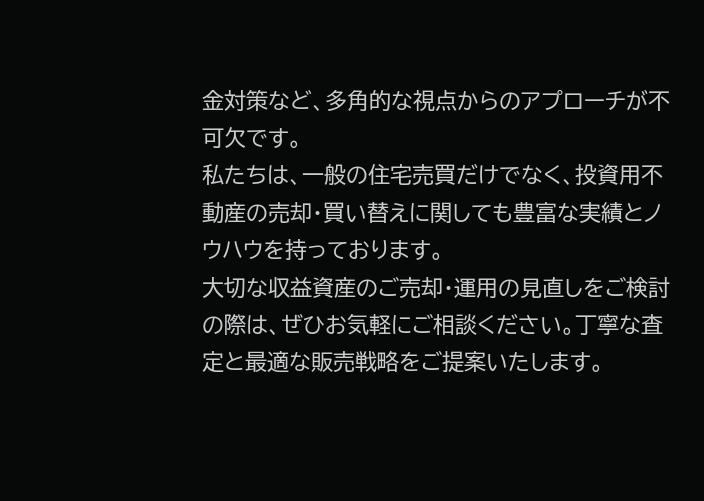金対策など、多角的な視点からのアプローチが不可欠です。
私たちは、一般の住宅売買だけでなく、投資用不動産の売却・買い替えに関しても豊富な実績とノウハウを持っております。
大切な収益資産のご売却・運用の見直しをご検討の際は、ぜひお気軽にご相談ください。丁寧な査定と最適な販売戦略をご提案いたします。